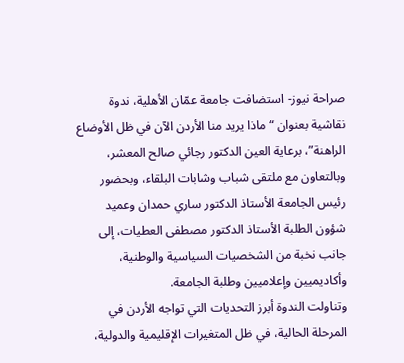صراحة نيوز- استضافت جامعة عمّان الأهلية، ندوة نقاشية بعنوان “ماذا يريد منا الأردن الآن في ظل الأوضاع الراهنة”، برعاية العين الدكتور رجائي صالح المعشر، وبالتعاون مع ملتقى شباب وشابات البلقاء، وبحضور رئيس الجامعة الأستاذ الدكتور ساري حمدان وعميد شؤون الطلبة الأستاذ الدكتور مصطفى العطيات، إلى جانب نخبة من الشخصيات السياسية والوطنية، وأكاديميين وإعلاميين وطلبة الجامعة.
وتناولت الندوة أبرز التحديات التي تواجه الأردن في المرحلة الحالية، في ظل المتغيرات الإقليمية والدولية،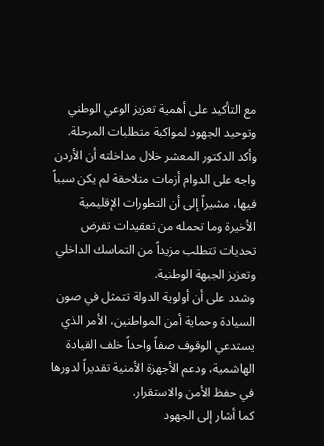مع التأكيد على أهمية تعزيز الوعي الوطني وتوحيد الجهود لمواكبة متطلبات المرحلة.
وأكد الدكتور المعشر خلال مداخلته أن الأردن واجه على الدوام أزمات متلاحقة لم يكن سبباً فيها، مشيراً إلى أن التطورات الإقليمية الأخيرة وما تحمله من تعقيدات تفرض تحديات تتطلب مزيداً من التماسك الداخلي وتعزيز الجبهة الوطنية.
وشدد على أن أولوية الدولة تتمثل في صون السيادة وحماية أمن المواطنين، الأمر الذي يستدعي الوقوف صفاً واحداً خلف القيادة الهاشمية، ودعم الأجهزة الأمنية تقديراً لدورها في حفظ الأمن والاستقرار.
كما أشار إلى الجهود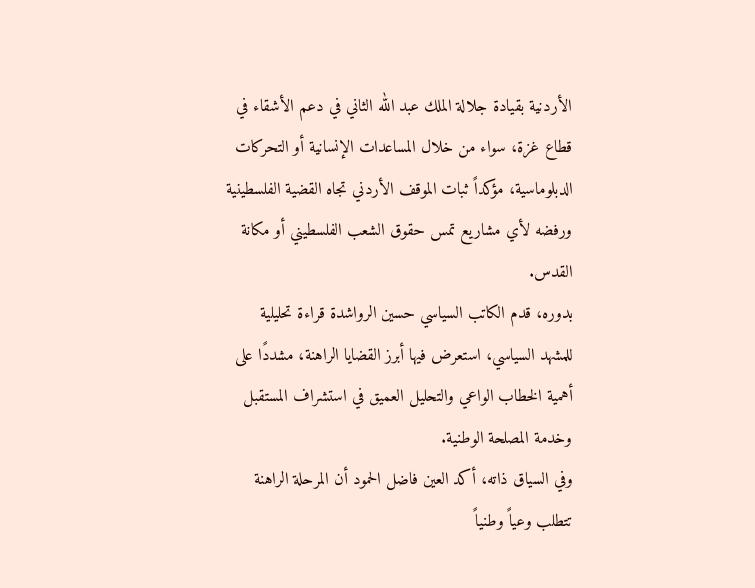الأردنية بقيادة جلالة الملك عبد الله الثاني في دعم الأشقاء في قطاع غزة، سواء من خلال المساعدات الإنسانية أو التحركات الدبلوماسية، مؤكداً ثبات الموقف الأردني تجاه القضية الفلسطينية ورفضه لأي مشاريع تمس حقوق الشعب الفلسطيني أو مكانة القدس.
بدوره، قدم الكاتب السياسي حسين الرواشدة قراءة تحليلية للمشهد السياسي، استعرض فيها أبرز القضايا الراهنة، مشددًا على أهمية الخطاب الواعي والتحليل العميق في استشراف المستقبل وخدمة المصلحة الوطنية.
وفي السياق ذاته، أكد العين فاضل الحمود أن المرحلة الراهنة تتطلب وعياً وطنياً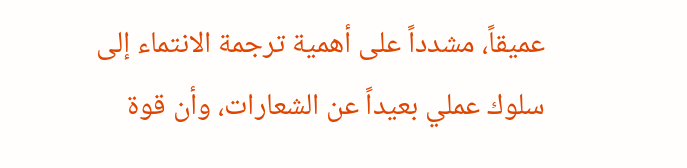عميقاً، مشدداً على أهمية ترجمة الانتماء إلى سلوك عملي بعيداً عن الشعارات، وأن قوة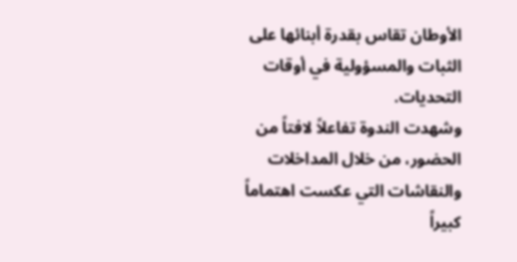الأوطان تقاس بقدرة أبنائها على الثبات والمسؤولية في أوقات التحديات.
وشهدت الندوة تفاعلاً لافتاً من الحضور، من خلال المداخلات والنقاشات التي عكست اهتماماً كبيراً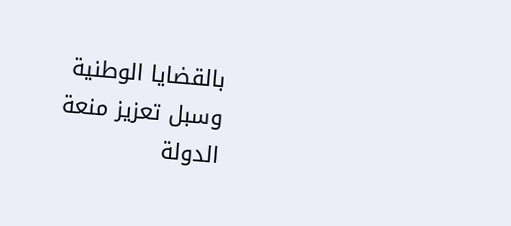بالقضايا الوطنية وسبل تعزيز منعة الدولة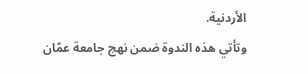الأردنية.
وتأتي هذه الندوة ضمن نهج جامعة عمّان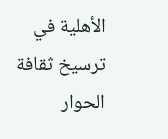الأهلية في ترسيخ ثقافة الحوار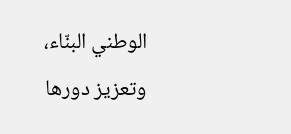الوطني البنّاء، وتعزيز دورها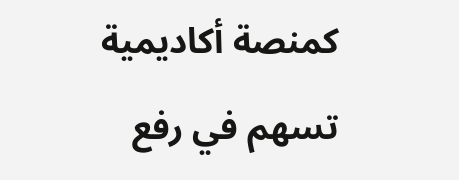كمنصة أكاديمية تسهم في رفع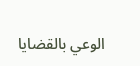الوعي بالقضايا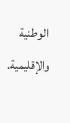الوطنية والإقليمية.